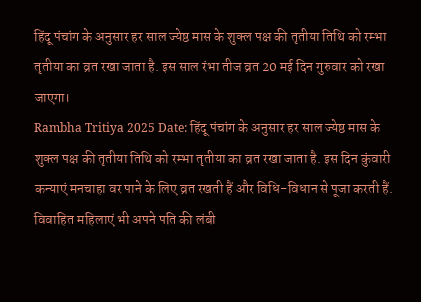हिंदू पंचांग के अनुसार हर साल ज्येष्ठ मास के शुक्ल पक्ष की तृतीया तिथि को रम्भा तृतीया का व्रत रखा जाता है. इस साल रंभा तीज व्रत 20 मई दिन गुरुवार को रखा जाएगा।
Rambha Tritiya 2025 Date: हिंदू पंचांग के अनुसार हर साल ज्येष्ठ मास के शुक्ल पक्ष की तृतीया तिथि को रम्भा तृतीया का व्रत रखा जाता है. इस दिन कुंवारी कन्याएं मनचाहा वर पाने के लिए व्रत रखती हैं और विधि-विधान से पूजा करती हैं. विवाहित महिलाएं भी अपने पति की लंबी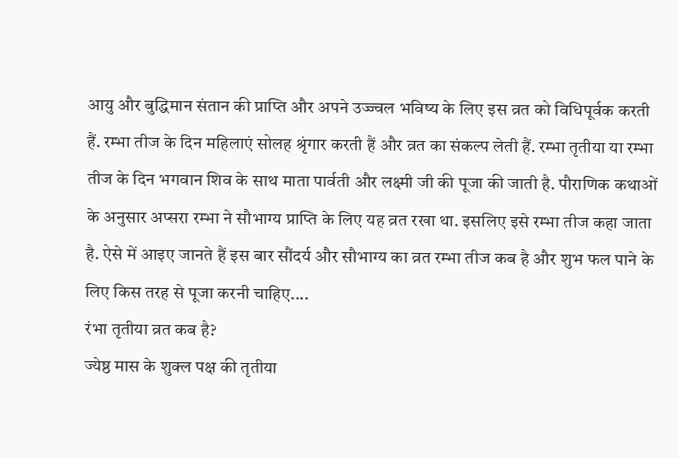आयु और बुद्धिमान संतान की प्राप्ति और अपने उज्ज्वल भविष्य के लिए इस व्रत को विधिपूर्वक करती हैं. रम्भा तीज के दिन महिलाएं सोलह श्रृंगार करती हैं और व्रत का संकल्प लेती हैं. रम्भा तृतीया या रम्भा तीज के दिन भगवान शिव के साथ माता पार्वती और लक्ष्मी जी की पूजा की जाती है. पौराणिक कथाओं के अनुसार अप्सरा रम्भा ने सौभाग्य प्राप्ति के लिए यह व्रत रखा था. इसलिए इसे रम्भा तीज कहा जाता है. ऐसे में आइए जानते हैं इस बार सौंदर्य और सौभाग्य का व्रत रम्भा तीज कब है और शुभ फल पाने के लिए किस तरह से पूजा करनी चाहिए....
रंभा तृतीया व्रत कब है?
ज्येष्ठ मास के शुक्ल पक्ष की तृतीया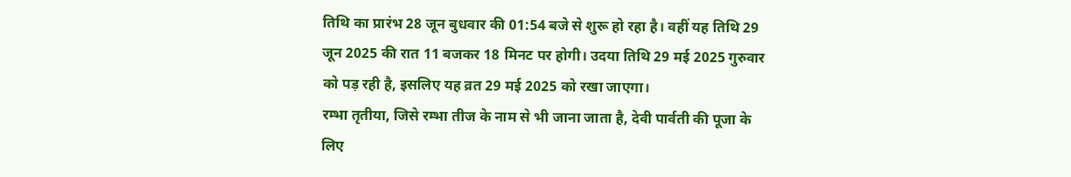तिथि का प्रारंभ 28 जून बुधवार की 01:54 बजे से शुरू हो रहा है। वहीं यह तिथि 29 जून 2025 की रात 11 बजकर 18 मिनट पर होगी। उदया तिथि 29 मई 2025 गुरुवार को पड़ रही है, इसलिए यह व्रत 29 मई 2025 को रखा जाएगा।
रम्भा तृतीया, जिसे रम्भा तीज के नाम से भी जाना जाता है, देवी पार्वती की पूजा के लिए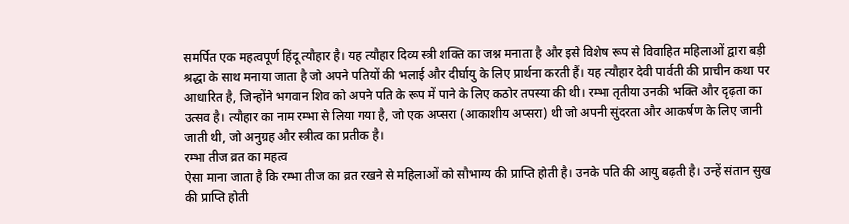समर्पित एक महत्वपूर्ण हिंदू त्यौहार है। यह त्यौहार दिव्य स्त्री शक्ति का जश्न मनाता है और इसे विशेष रूप से विवाहित महिलाओं द्वारा बड़ी श्रद्धा के साथ मनाया जाता है जो अपने पतियों की भलाई और दीर्घायु के लिए प्रार्थना करती हैं। यह त्यौहार देवी पार्वती की प्राचीन कथा पर आधारित है, जिन्होंने भगवान शिव को अपने पति के रूप में पाने के लिए कठोर तपस्या की थी। रम्भा तृतीया उनकी भक्ति और दृढ़ता का उत्सव है। त्यौहार का नाम रम्भा से लिया गया है, जो एक अप्सरा (आकाशीय अप्सरा) थी जो अपनी सुंदरता और आकर्षण के लिए जानी जाती थी, जो अनुग्रह और स्त्रीत्व का प्रतीक है।
रम्भा तीज व्रत का महत्व
ऐसा माना जाता है कि रम्भा तीज का व्रत रखने से महिलाओं को सौभाग्य की प्राप्ति होती है। उनके पति की आयु बढ़ती है। उन्हें संतान सुख की प्राप्ति होती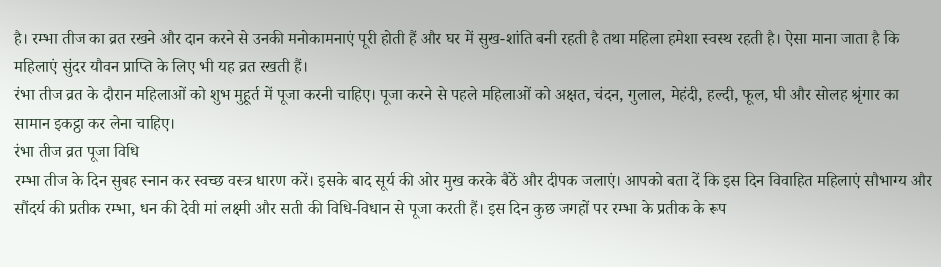है। रम्भा तीज का व्रत रखने और दान करने से उनकी मनोकामनाएं पूरी होती हैं और घर में सुख-शांति बनी रहती है तथा महिला हमेशा स्वस्थ रहती है। ऐसा माना जाता है कि महिलाएं सुंदर यौवन प्राप्ति के लिए भी यह व्रत रखती हैं।
रंभा तीज व्रत के दौरान महिलाओं को शुभ मुहूर्त में पूजा करनी चाहिए। पूजा करने से पहले महिलाओं को अक्षत, चंदन, गुलाल, मेहंदी, हल्दी, फूल, घी और सोलह श्रृंगार का सामान इकट्ठा कर लेना चाहिए।
रंभा तीज व्रत पूजा विधि
रम्भा तीज के दिन सुबह स्नान कर स्वच्छ वस्त्र धारण करें। इसके बाद सूर्य की ओर मुख करके बैठें और दीपक जलाएं। आपको बता दें कि इस दिन विवाहित महिलाएं सौभाग्य और सौंदर्य की प्रतीक रम्भा, धन की देवी मां लक्ष्मी और सती की विधि-विधान से पूजा करती हैं। इस दिन कुछ जगहों पर रम्भा के प्रतीक के रूप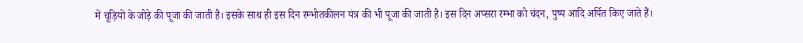में चूड़ियों के जोड़े की पूजा की जाती है। इसके साथ ही इस दिन रम्भोतकीलन यंत्र की भी पूजा की जाती है। इस दिन अप्सरा रम्भा को चंदन, पुष्प आदि अर्पित किए जाते हैं।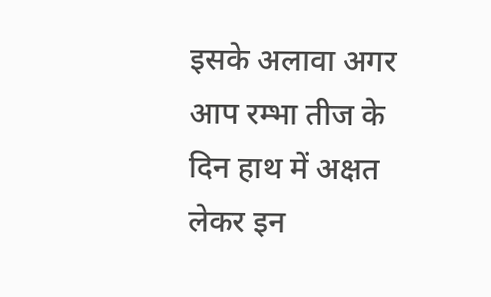इसके अलावा अगर आप रम्भा तीज के दिन हाथ में अक्षत लेकर इन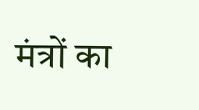मंत्रों का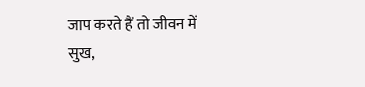जाप करते हैं तो जीवन में सुख,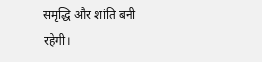समृद्धि और शांति बनी रहेगी।